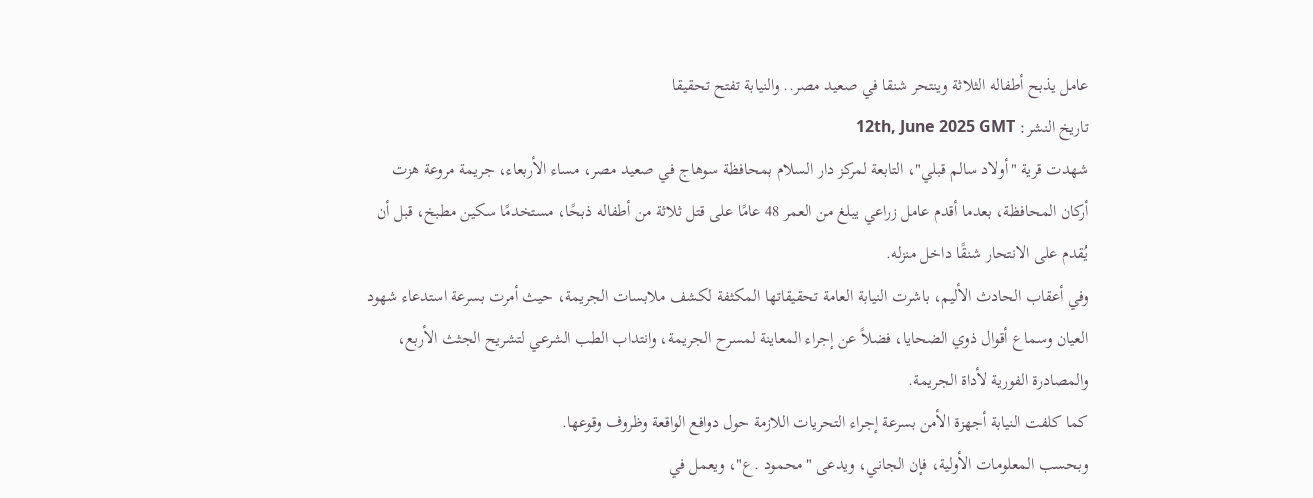عامل يذبح أطفاله الثلاثة وينتحر شنقا في صعيد مصر.. والنيابة تفتح تحقيقا
تاريخ النشر: 12th, June 2025 GMT
شهدت قرية "أولاد سالم قبلي"، التابعة لمركز دار السلام بمحافظة سوهاج في صعيد مصر، مساء الأربعاء، جريمة مروعة هزت أركان المحافظة، بعدما أقدم عامل زراعي يبلغ من العمر 48 عامًا على قتل ثلاثة من أطفاله ذبحًا، مستخدمًا سكين مطبخ، قبل أن يُقدم على الانتحار شنقًا داخل منزله.
وفي أعقاب الحادث الأليم، باشرت النيابة العامة تحقيقاتها المكثفة لكشف ملابسات الجريمة، حيث أمرت بسرعة استدعاء شهود العيان وسماع أقوال ذوي الضحايا، فضلاً عن إجراء المعاينة لمسرح الجريمة، وانتداب الطب الشرعي لتشريح الجثث الأربع، والمصادرة الفورية لأداة الجريمة.
كما كلفت النيابة أجهزة الأمن بسرعة إجراء التحريات اللازمة حول دوافع الواقعة وظروف وقوعها.
وبحسب المعلومات الأولية، فإن الجاني، ويدعى "محمود .ع"، ويعمل في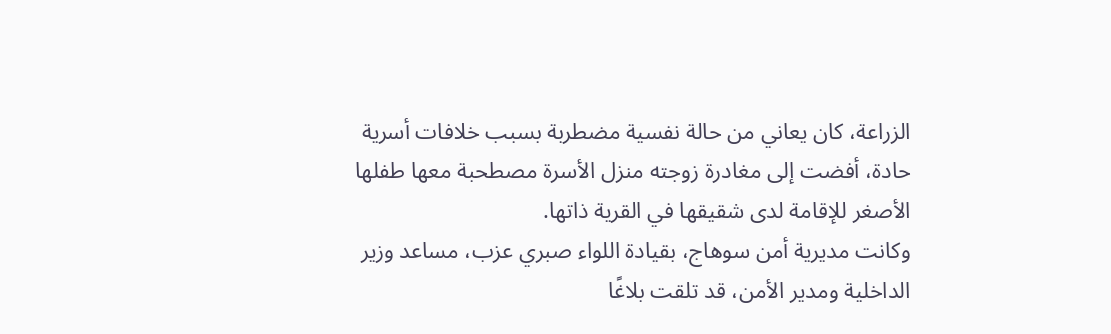الزراعة، كان يعاني من حالة نفسية مضطربة بسبب خلافات أسرية حادة، أفضت إلى مغادرة زوجته منزل الأسرة مصطحبة معها طفلها الأصغر للإقامة لدى شقيقها في القرية ذاتها.
وكانت مديرية أمن سوهاج، بقيادة اللواء صبري عزب، مساعد وزير الداخلية ومدير الأمن، قد تلقت بلاغًا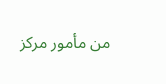من مأمور مركز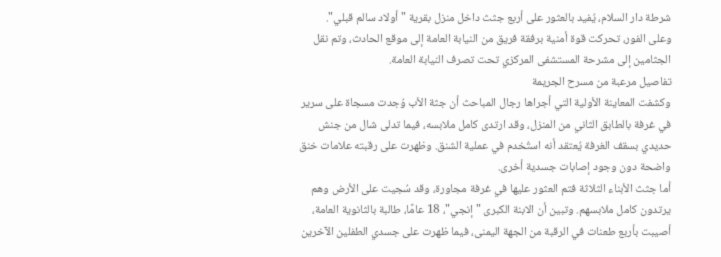شرطة دار السلام، يُفيد بالعثور على أربع جثث داخل منزل بقرية "أولاد سالم قبلي".
وعلى الفور، تحركت قوة أمنية برفقة فريق من النيابة العامة إلى موقع الحادث، وتم نقل الجثامين إلى مشرحة المستشفى المركزي تحت تصرف النيابة العامة.
تفاصيل مرعبة من مسرح الجريمة
وكشفت المعاينة الأولية التي أجراها رجال المباحث أن جثة الأب وُجدت مسجاة على سرير في غرفة بالطابق الثاني من المنزل، وقد ارتدى كامل ملابسه، فيما تدلى شال من جنش حديدي بسقف الغرفة يُعتقد أنه استُخدم في عملية الشنق. وظهرت على رقبته علامات خنق واضحة دون وجود إصابات جسدية أخرى.
أما جثث الأبناء الثلاثة فتم العثور عليها في غرفة مجاورة، وقد سُجيت على الأرض وهم يرتدون كامل ملابسهم. وتبين أن الابنة الكبرى "إنجي"، 18 عامًا، طالبة بالثانوية العامة، أصيبت بأربع طعنات في الرقبة من الجهة اليمنى، فيما ظهرت على جسدي الطفلين الآخرين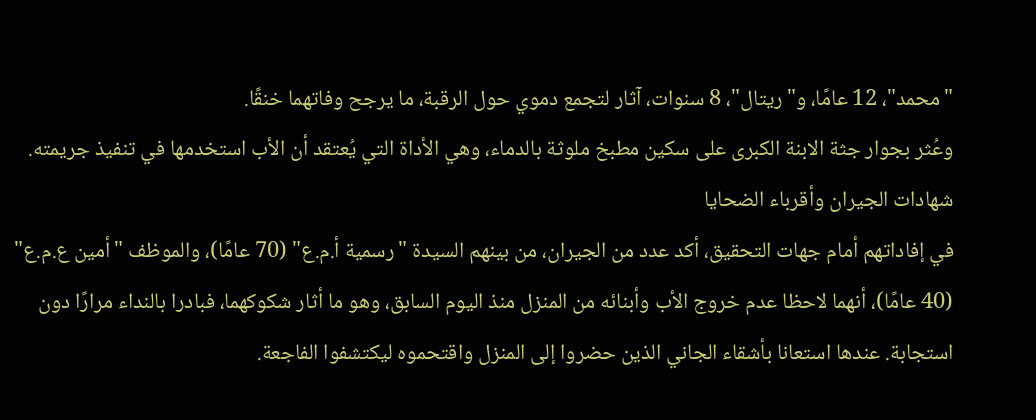"محمد"، 12 عامًا، و"ريتال"، 8 سنوات، آثار لتجمع دموي حول الرقبة، ما يرجح وفاتهما خنقًا.
وعُثر بجوار جثة الابنة الكبرى على سكين مطبخ ملوثة بالدماء، وهي الأداة التي يُعتقد أن الأب استخدمها في تنفيذ جريمته.
شهادات الجيران وأقرباء الضحايا
في إفاداتهم أمام جهات التحقيق، أكد عدد من الجيران، من بينهم السيدة "رسمية أ.م.ع" (70 عامًا)، والموظف "أمين ع.م.ع" (40 عامًا)، أنهما لاحظا عدم خروج الأب وأبنائه من المنزل منذ اليوم السابق، وهو ما أثار شكوكهما، فبادرا بالنداء مرارًا دون استجابة. عندها استعانا بأشقاء الجاني الذين حضروا إلى المنزل واقتحموه ليكتشفوا الفاجعة.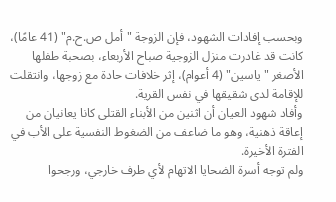وبحسب إفادات الشهود، فإن الزوجة "أمل ص.ح.م" (41 عامًا)، كانت قد غادرت منزل الزوجية صباح الأربعاء، بصحبة طفلها الأصغر "ياسين" (4 أعوام)، إثر خلافات حادة مع زوجها، وانتقلت للإقامة لدى شقيقها في نفس القرية.
وأفاد شهود العيان أن اثنين من الأبناء القتلى كانا يعانيان من إعاقة ذهنية، وهو ما ضاعف من الضغوط النفسية على الأب في الفترة الأخيرة.
ولم توجه أسرة الضحايا الاتهام لأي طرف خارجي، ورجحوا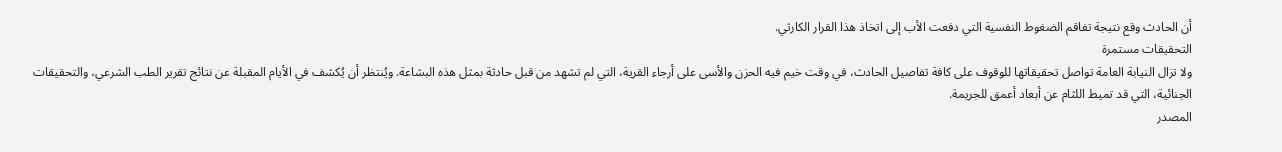أن الحادث وقع نتيجة تفاقم الضغوط النفسية التي دفعت الأب إلى اتخاذ هذا القرار الكارثي.
التحقيقات مستمرة
ولا تزال النيابة العامة تواصل تحقيقاتها للوقوف على كافة تفاصيل الحادث، في وقت خيم فيه الحزن والأسى على أرجاء القرية، التي لم تشهد من قبل حادثة بمثل هذه البشاعة. ويُنتظر أن يُكشف في الأيام المقبلة عن نتائج تقرير الطب الشرعي، والتحقيقات الجنائية، التي قد تميط اللثام عن أبعاد أعمق للجريمة.
المصدر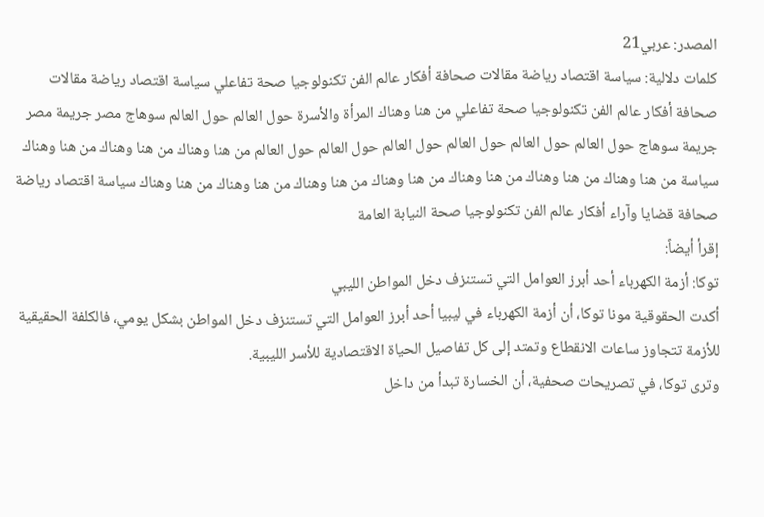المصدر: عربي21
كلمات دلالية: سياسة اقتصاد رياضة مقالات صحافة أفكار عالم الفن تكنولوجيا صحة تفاعلي سياسة اقتصاد رياضة مقالات صحافة أفكار عالم الفن تكنولوجيا صحة تفاعلي من هنا وهناك المرأة والأسرة حول العالم حول العالم سوهاج مصر جريمة مصر جريمة سوهاج حول العالم حول العالم حول العالم حول العالم حول العالم حول العالم من هنا وهناك من هنا وهناك من هنا وهناك سياسة من هنا وهناك من هنا وهناك من هنا وهناك من هنا وهناك من هنا وهناك من هنا وهناك من هنا وهناك سياسة اقتصاد رياضة صحافة قضايا وآراء أفكار عالم الفن تكنولوجيا صحة النیابة العامة
إقرأ أيضاً:
توكا: أزمة الكهرباء أحد أبرز العوامل التي تستنزف دخل المواطن الليبي
أكدت الحقوقية مونا توكا، أن أزمة الكهرباء في ليبيا أحد أبرز العوامل التي تستنزف دخل المواطن بشكل يومي، فالكلفة الحقيقية للأزمة تتجاوز ساعات الانقطاع وتمتد إلى كل تفاصيل الحياة الاقتصادية للأسر الليبية.
وترى توكا، في تصريحات صحفية، أن الخسارة تبدأ من داخل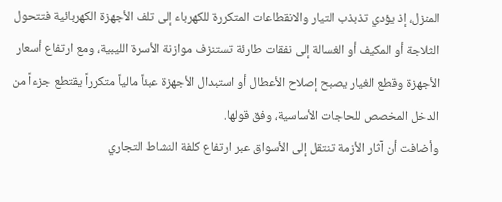المنزل، إذ يؤدي تذبذب التيار والانقطاعات المتكررة للكهرباء إلى تلف الأجهزة الكهربائية فتتحول الثلاجة أو المكيف أو الغسالة إلى نفقات طارئة تستنزف موازنة الأسرة الليبية، ومع ارتفاع أسعار الأجهزة وقطع الغيار يصبح إصلاح الأعطال أو استبدال الأجهزة عبئاً مالياً متكرراً يقتطع جزءاً من الدخل المخصص للحاجات الأساسية، وفق قولها.
وأضافت أن آثار الأزمة تنتقل إلى الأسواق عبر ارتفاع كلفة النشاط التجاري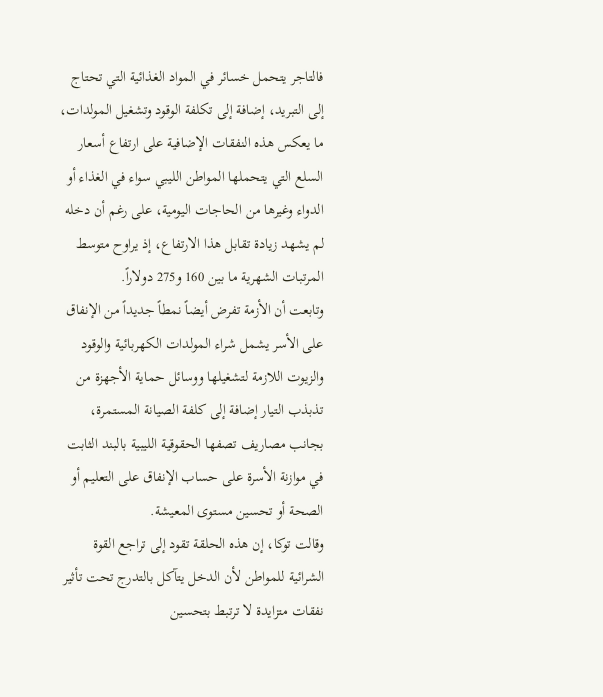فالتاجر يتحمل خسائر في المواد الغذائية التي تحتاج إلى التبريد، إضافة إلى تكلفة الوقود وتشغيل المولدات، ما يعكس هذه النفقات الإضافية على ارتفاع أسعار السلع التي يتحملها المواطن الليبي سواء في الغذاء أو الدواء وغيرها من الحاجات اليومية، على رغم أن دخله لم يشهد زيادة تقابل هذا الارتفاع، إذ يراوح متوسط المرتبات الشهرية ما بين 160 و275 دولاراً.
وتابعت أن الأزمة تفرض أيضاً نمطاً جديداً من الإنفاق على الأسر يشمل شراء المولدات الكهربائية والوقود والزيوت اللازمة لتشغيلها ووسائل حماية الأجهزة من تذبذب التيار إضافة إلى كلفة الصيانة المستمرة، بجانب مصاريف تصفها الحقوقية الليبية بالبند الثابت في موازنة الأسرة على حساب الإنفاق على التعليم أو الصحة أو تحسين مستوى المعيشة.
وقالت توكا، إن هذه الحلقة تقود إلى تراجع القوة الشرائية للمواطن لأن الدخل يتآكل بالتدرج تحت تأثير نفقات متزايدة لا ترتبط بتحسين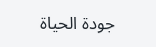جودة الحياة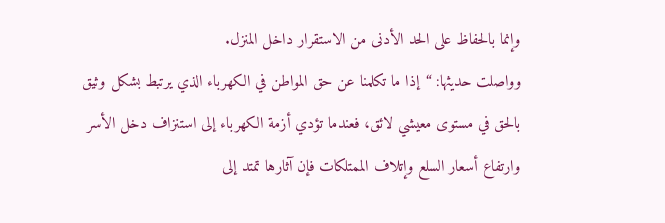وإنما بالحفاظ على الحد الأدنى من الاستقرار داخل المنزل.
وواصلت حديثها: “إذا ما تكلمنا عن حق المواطن في الكهرباء الذي يرتبط بشكل وثيق بالحق في مستوى معيشي لائق، فعندما تؤدي أزمة الكهرباء إلى استنزاف دخل الأسر وارتفاع أسعار السلع وإتلاف الممتلكات فإن آثارها تمتد إلى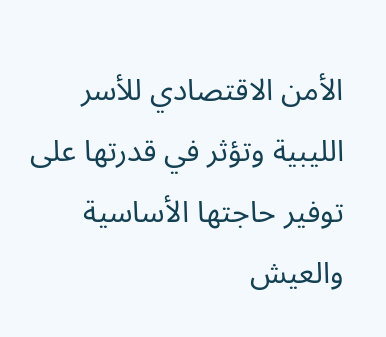الأمن الاقتصادي للأسر الليبية وتؤثر في قدرتها على توفير حاجتها الأساسية والعيش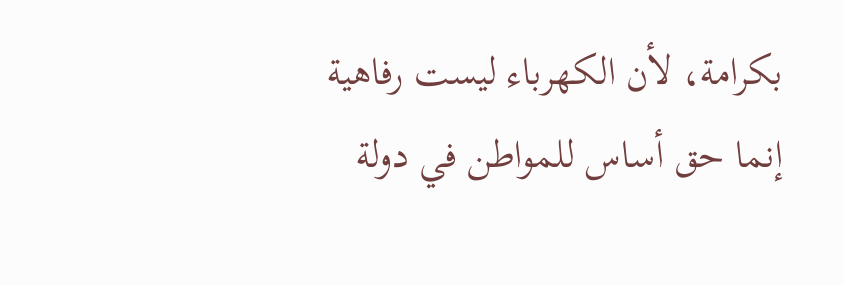بكرامة، لأن الكهرباء ليست رفاهية إنما حق أساس للمواطن في دولة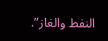النفط والغاز”.